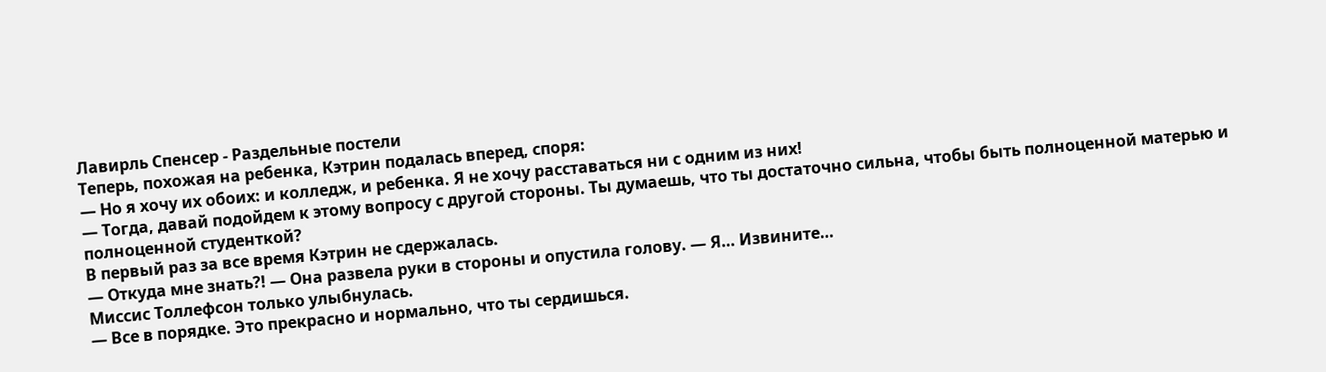Лавирль Спенсер - Раздельные постели
Теперь, похожая на ребенка, Кэтрин подалась вперед, споря:
— Но я хочу их обоих: и колледж, и ребенка. Я не хочу расставаться ни с одним из них!
— Тогда, давай подойдем к этому вопросу с другой стороны. Ты думаешь, что ты достаточно сильна, чтобы быть полноценной матерью и полноценной студенткой?
В первый раз за все время Кэтрин не сдержалась.
— Откуда мне знать?! — Она развела руки в стороны и опустила голову. — Я… Извините…
Миссис Толлефсон только улыбнулась.
— Все в порядке. Это прекрасно и нормально, что ты сердишься.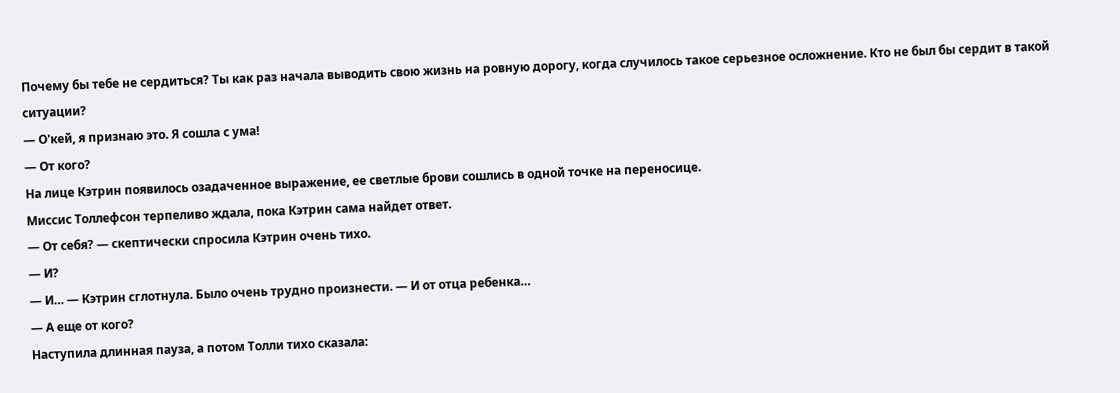Почему бы тебе не сердиться? Ты как раз начала выводить свою жизнь на ровную дорогу, когда случилось такое серьезное осложнение. Кто не был бы сердит в такой ситуации?
— О'кей, я признаю это. Я сошла с ума!
— От кого?
На лице Кэтрин появилось озадаченное выражение, ее светлые брови сошлись в одной точке на переносице.
Миссис Толлефсон терпеливо ждала, пока Кэтрин сама найдет ответ.
— От себя? — скептически спросила Кэтрин очень тихо.
— И?
— И… — Кэтрин сглотнула. Было очень трудно произнести. — И от отца ребенка…
— А еще от кого?
Наступила длинная пауза, а потом Толли тихо сказала: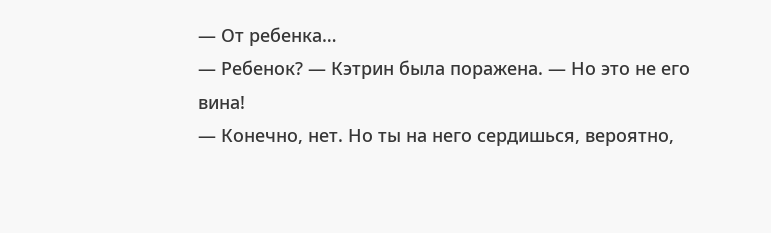— От ребенка…
— Ребенок? — Кэтрин была поражена. — Но это не его вина!
— Конечно, нет. Но ты на него сердишься, вероятно,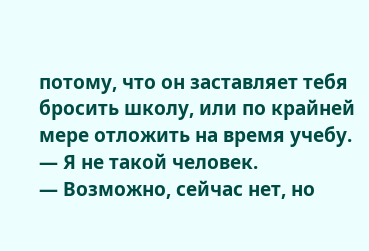потому, что он заставляет тебя бросить школу, или по крайней мере отложить на время учебу.
— Я не такой человек.
— Возможно, сейчас нет, но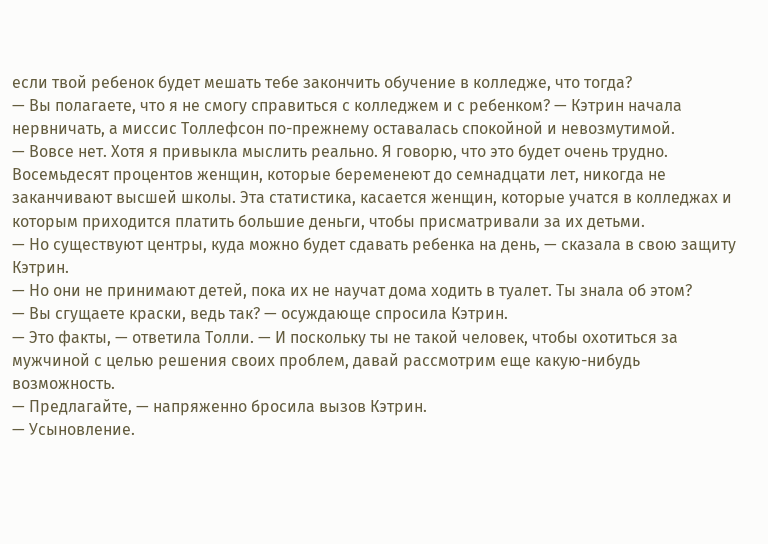если твой ребенок будет мешать тебе закончить обучение в колледже, что тогда?
— Вы полагаете, что я не смогу справиться с колледжем и с ребенком? — Кэтрин начала нервничать, а миссис Толлефсон по-прежнему оставалась спокойной и невозмутимой.
— Вовсе нет. Хотя я привыкла мыслить реально. Я говорю, что это будет очень трудно. Восемьдесят процентов женщин, которые беременеют до семнадцати лет, никогда не заканчивают высшей школы. Эта статистика, касается женщин, которые учатся в колледжах и которым приходится платить большие деньги, чтобы присматривали за их детьми.
— Но существуют центры, куда можно будет сдавать ребенка на день, — сказала в свою защиту Кэтрин.
— Но они не принимают детей, пока их не научат дома ходить в туалет. Ты знала об этом?
— Вы сгущаете краски, ведь так? — осуждающе спросила Кэтрин.
— Это факты, — ответила Толли. — И поскольку ты не такой человек, чтобы охотиться за мужчиной с целью решения своих проблем, давай рассмотрим еще какую-нибудь возможность.
— Предлагайте, — напряженно бросила вызов Кэтрин.
— Усыновление.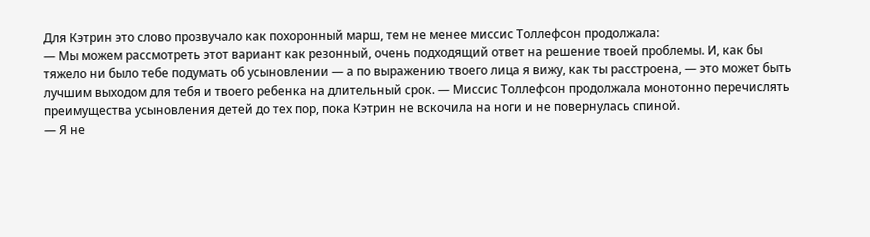Для Кэтрин это слово прозвучало как похоронный марш, тем не менее миссис Толлефсон продолжала:
— Мы можем рассмотреть этот вариант как резонный, очень подходящий ответ на решение твоей проблемы. И, как бы тяжело ни было тебе подумать об усыновлении — а по выражению твоего лица я вижу, как ты расстроена, — это может быть лучшим выходом для тебя и твоего ребенка на длительный срок. — Миссис Толлефсон продолжала монотонно перечислять преимущества усыновления детей до тех пор, пока Кэтрин не вскочила на ноги и не повернулась спиной.
— Я не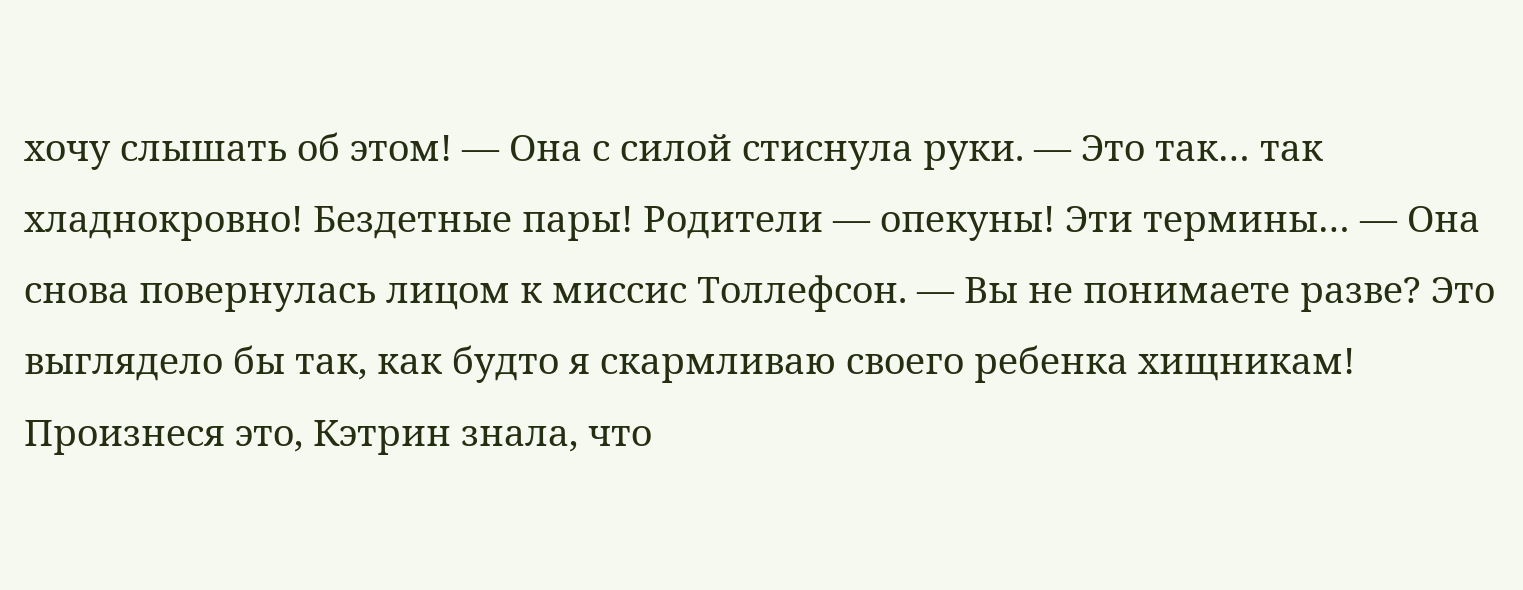хочу слышать об этом! — Она с силой стиснула руки. — Это так… так хладнокровно! Бездетные пары! Родители — опекуны! Эти термины… — Она снова повернулась лицом к миссис Толлефсон. — Вы не понимаете разве? Это выглядело бы так, как будто я скармливаю своего ребенка хищникам!
Произнеся это, Кэтрин знала, что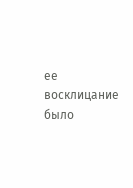ее восклицание было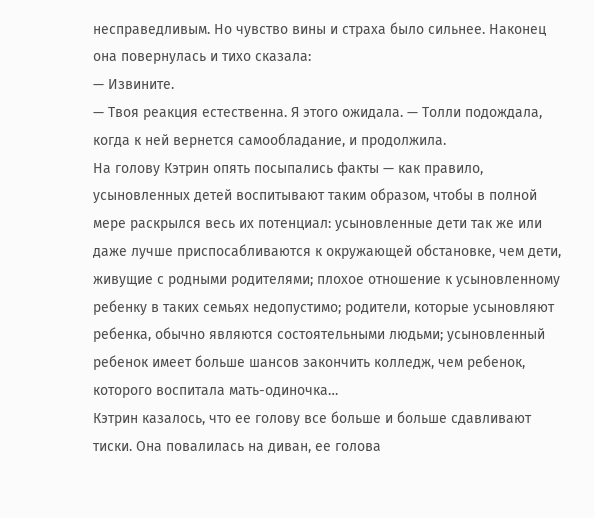несправедливым. Но чувство вины и страха было сильнее. Наконец она повернулась и тихо сказала:
— Извините.
— Твоя реакция естественна. Я этого ожидала. — Толли подождала, когда к ней вернется самообладание, и продолжила.
На голову Кэтрин опять посыпались факты — как правило, усыновленных детей воспитывают таким образом, чтобы в полной мере раскрылся весь их потенциал: усыновленные дети так же или даже лучше приспосабливаются к окружающей обстановке, чем дети, живущие с родными родителями; плохое отношение к усыновленному ребенку в таких семьях недопустимо; родители, которые усыновляют ребенка, обычно являются состоятельными людьми; усыновленный ребенок имеет больше шансов закончить колледж, чем ребенок, которого воспитала мать-одиночка…
Кэтрин казалось, что ее голову все больше и больше сдавливают тиски. Она повалилась на диван, ее голова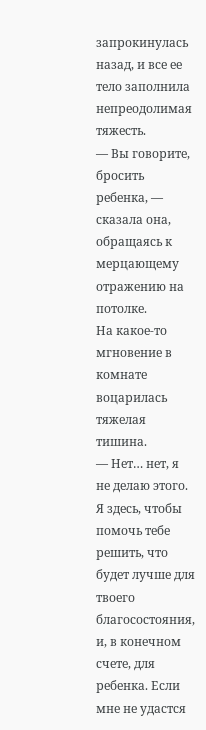запрокинулась назад, и все ее тело заполнила непреодолимая тяжесть.
— Вы говорите, бросить ребенка, — сказала она, обращаясь к мерцающему отражению на потолке.
На какое-то мгновение в комнате воцарилась тяжелая тишина.
— Нет… нет, я не делаю этого. Я здесь, чтобы помочь тебе решить, что будет лучше для твоего благосостояния, и, в конечном счете, для ребенка. Если мне не удастся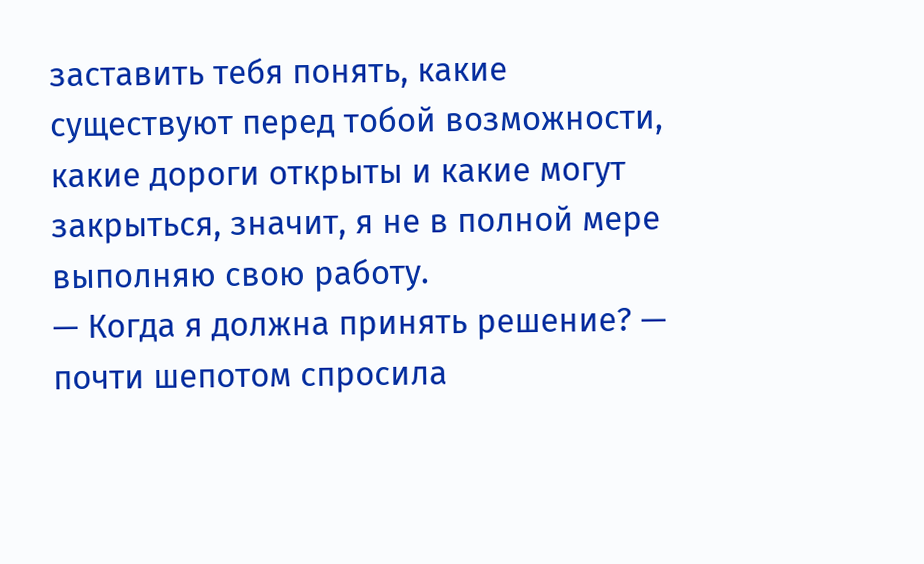заставить тебя понять, какие существуют перед тобой возможности, какие дороги открыты и какие могут закрыться, значит, я не в полной мере выполняю свою работу.
— Когда я должна принять решение? — почти шепотом спросила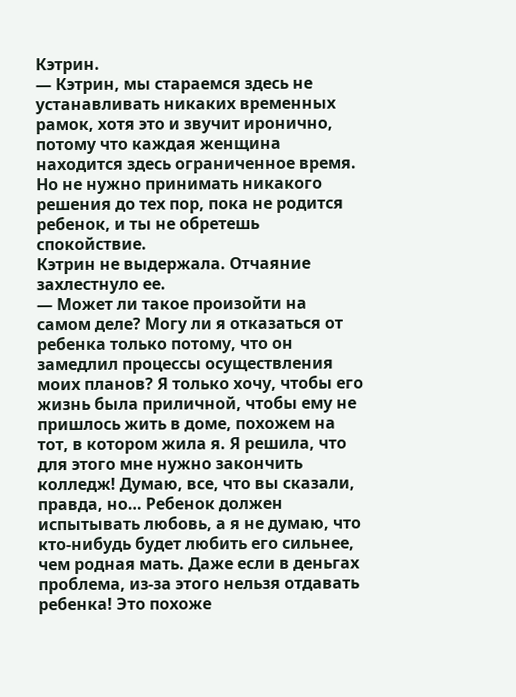Кэтрин.
— Кэтрин, мы стараемся здесь не устанавливать никаких временных рамок, хотя это и звучит иронично, потому что каждая женщина находится здесь ограниченное время. Но не нужно принимать никакого решения до тех пор, пока не родится ребенок, и ты не обретешь спокойствие.
Кэтрин не выдержала. Отчаяние захлестнуло ее.
— Может ли такое произойти на самом деле? Могу ли я отказаться от ребенка только потому, что он замедлил процессы осуществления моих планов? Я только хочу, чтобы его жизнь была приличной, чтобы ему не пришлось жить в доме, похожем на тот, в котором жила я. Я решила, что для этого мне нужно закончить колледж! Думаю, все, что вы сказали, правда, но… Ребенок должен испытывать любовь, а я не думаю, что кто-нибудь будет любить его сильнее, чем родная мать. Даже если в деньгах проблема, из-за этого нельзя отдавать ребенка! Это похоже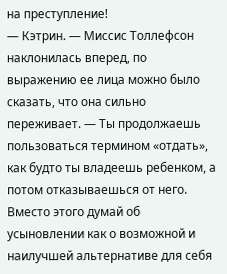на преступление!
— Кэтрин. — Миссис Толлефсон наклонилась вперед, по выражению ее лица можно было сказать, что она сильно переживает. — Ты продолжаешь пользоваться термином «отдать», как будто ты владеешь ребенком, а потом отказываешься от него. Вместо этого думай об усыновлении как о возможной и наилучшей альтернативе для себя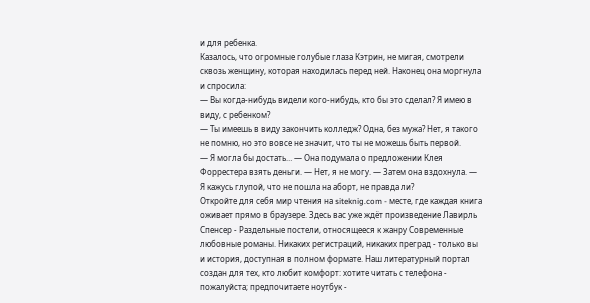и для ребенка.
Казалось, что огромные голубые глаза Кэтрин, не мигая, смотрели сквозь женщину, которая находилась перед ней. Наконец она моргнула и спросила:
— Вы когда-нибудь видели кого-нибудь, кто бы это сделал? Я имею в виду, с ребенком?
— Ты имеешь в виду закончить колледж? Одна, без мужа? Нет, я такого не помню, но это вовсе не значит, что ты не можешь быть первой.
— Я могла бы достать… — Она подумала о предложении Клея Форрестера взять деньги. — Нет, я не могу. — Затем она вздохнула. — Я кажусь глупой, что не пошла на аборт, не правда ли?
Откройте для себя мир чтения на siteknig.com - месте, где каждая книга оживает прямо в браузере. Здесь вас уже ждёт произведение Лавирль Спенсер - Раздельные постели, относящееся к жанру Современные любовные романы. Никаких регистраций, никаких преград - только вы и история, доступная в полном формате. Наш литературный портал создан для тех, кто любит комфорт: хотите читать с телефона - пожалуйста; предпочитаете ноутбук -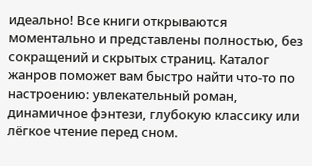идеально! Все книги открываются моментально и представлены полностью, без сокращений и скрытых страниц. Каталог жанров поможет вам быстро найти что-то по настроению: увлекательный роман, динамичное фэнтези, глубокую классику или лёгкое чтение перед сном.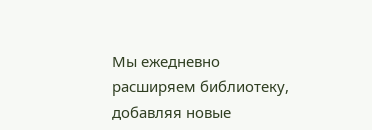Мы ежедневно расширяем библиотеку, добавляя новые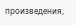произведения,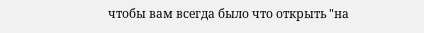чтобы вам всегда было что открыть "на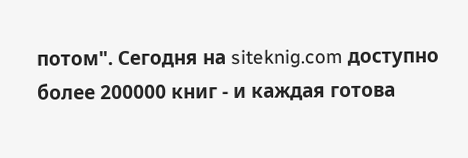потом". Сегодня на siteknig.com доступно более 200000 книг - и каждая готова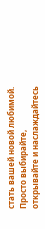стать вашей новой любимой. Просто выбирайте, открывайте и наслаждайтесь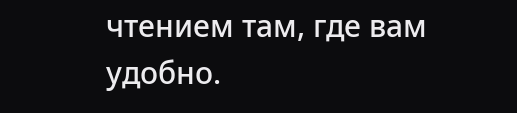чтением там, где вам удобно.